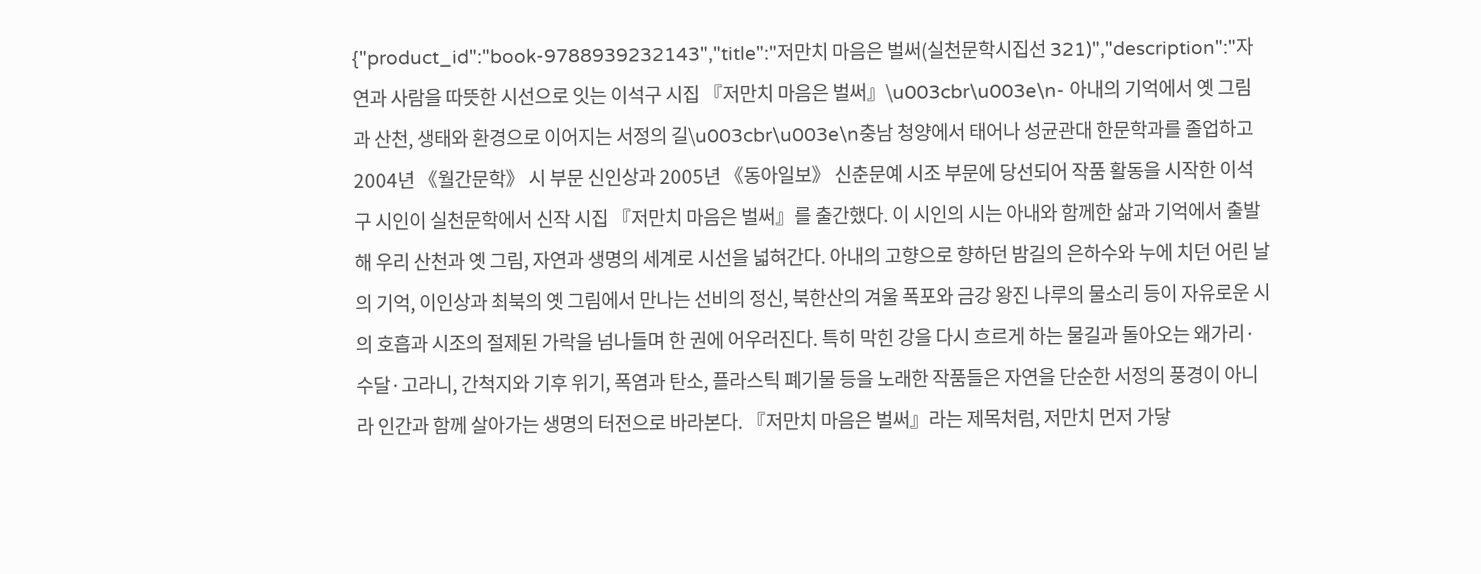{"product_id":"book-9788939232143","title":"저만치 마음은 벌써(실천문학시집선 321)","description":"자연과 사람을 따뜻한 시선으로 잇는 이석구 시집 『저만치 마음은 벌써』\u003cbr\u003e\n- 아내의 기억에서 옛 그림과 산천, 생태와 환경으로 이어지는 서정의 길\u003cbr\u003e\n충남 청양에서 태어나 성균관대 한문학과를 졸업하고 2004년 《월간문학》 시 부문 신인상과 2005년 《동아일보》 신춘문예 시조 부문에 당선되어 작품 활동을 시작한 이석구 시인이 실천문학에서 신작 시집 『저만치 마음은 벌써』를 출간했다. 이 시인의 시는 아내와 함께한 삶과 기억에서 출발해 우리 산천과 옛 그림, 자연과 생명의 세계로 시선을 넓혀간다. 아내의 고향으로 향하던 밤길의 은하수와 누에 치던 어린 날의 기억, 이인상과 최북의 옛 그림에서 만나는 선비의 정신, 북한산의 겨울 폭포와 금강 왕진 나루의 물소리 등이 자유로운 시의 호흡과 시조의 절제된 가락을 넘나들며 한 권에 어우러진다. 특히 막힌 강을 다시 흐르게 하는 물길과 돌아오는 왜가리·수달·고라니, 간척지와 기후 위기, 폭염과 탄소, 플라스틱 폐기물 등을 노래한 작품들은 자연을 단순한 서정의 풍경이 아니라 인간과 함께 살아가는 생명의 터전으로 바라본다. 『저만치 마음은 벌써』라는 제목처럼, 저만치 먼저 가닿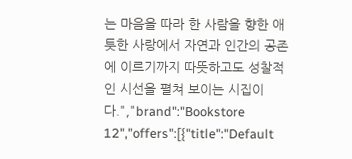는 마음을 따라 한 사람을 향한 애틋한 사랑에서 자연과 인간의 공존에 이르기까지 따뜻하고도 성찰적인 시선을 펼쳐 보이는 시집이다.","brand":"Bookstore 12","offers":[{"title":"Default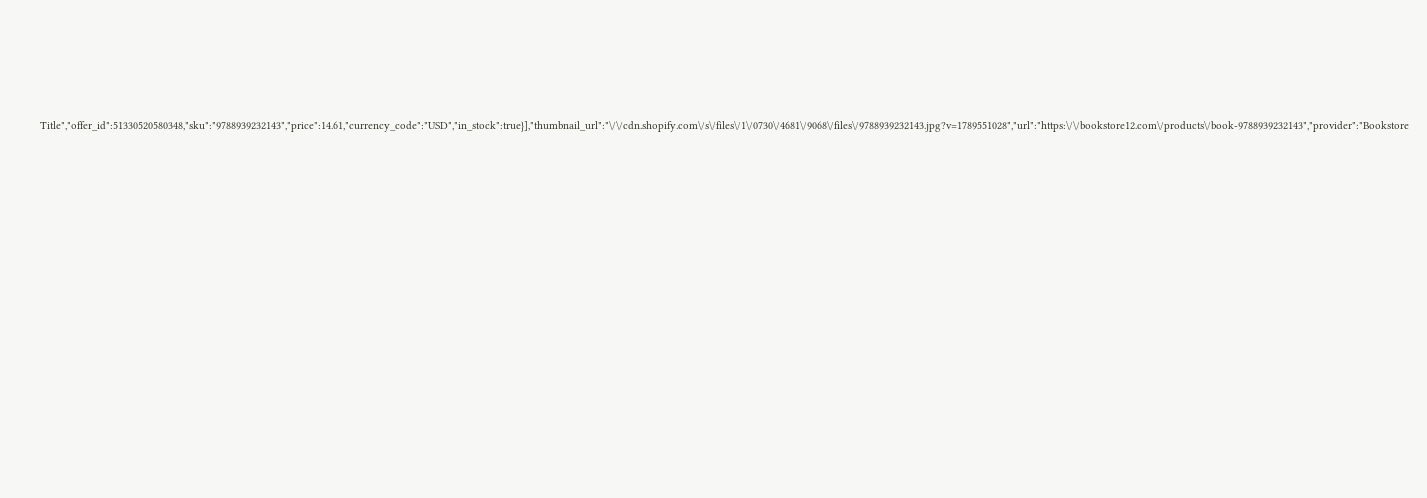Title","offer_id":51330520580348,"sku":"9788939232143","price":14.61,"currency_code":"USD","in_stock":true}],"thumbnail_url":"\/\/cdn.shopify.com\/s\/files\/1\/0730\/4681\/9068\/files\/9788939232143.jpg?v=1789551028","url":"https:\/\/bookstore12.com\/products\/book-9788939232143","provider":"Bookstore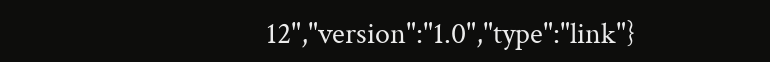12","version":"1.0","type":"link"}